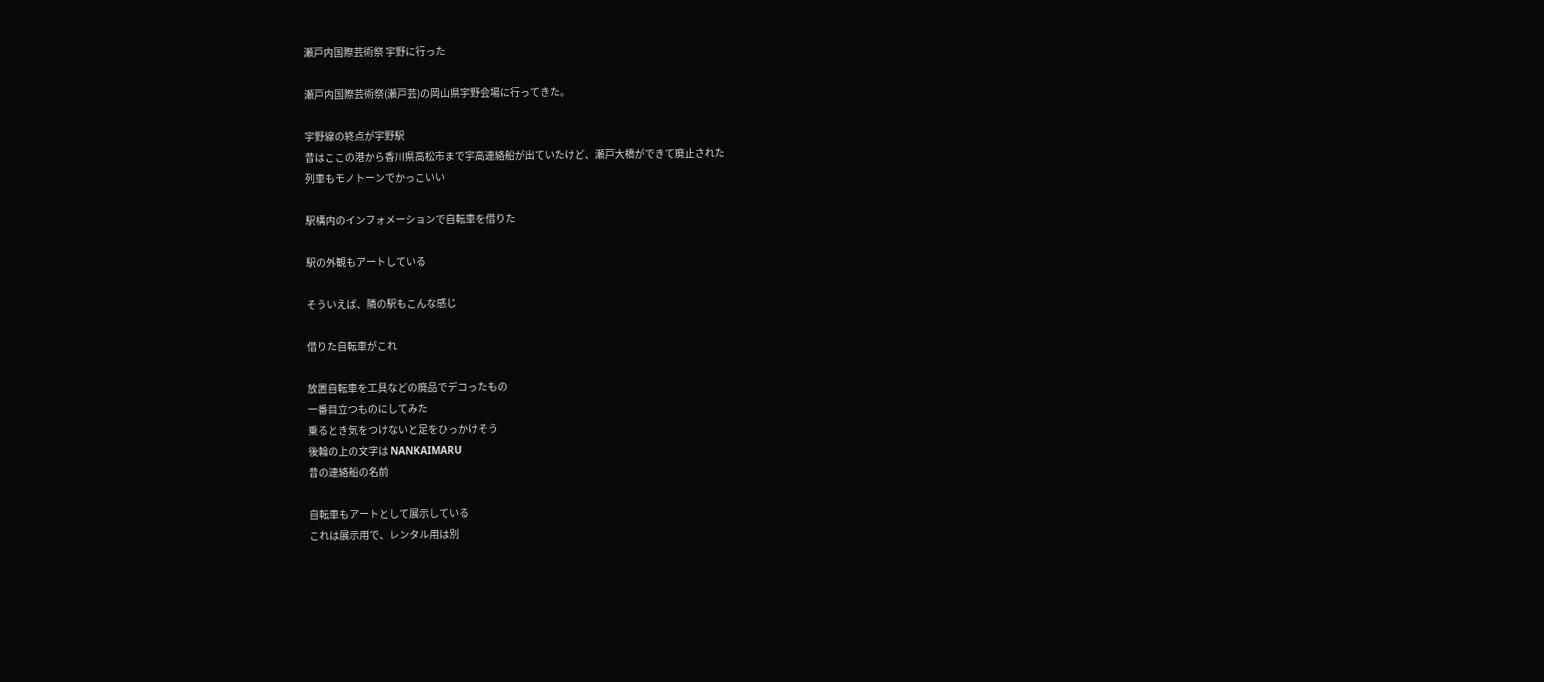瀬戸内国際芸術祭 宇野に行った

瀬戸内国際芸術祭(瀬戸芸)の岡山県宇野会場に行ってきた。

宇野線の終点が宇野駅
昔はここの港から香川県高松市まで宇高連絡船が出ていたけど、瀬戸大橋ができて廃止された
列車もモノトーンでかっこいい

駅構内のインフォメーションで自転車を借りた

駅の外観もアートしている

そういえば、隣の駅もこんな感じ

借りた自転車がこれ

放置自転車を工具などの廃品でデコったもの
一番目立つものにしてみた
乗るとき気をつけないと足をひっかけそう
後輪の上の文字は NANKAIMARU
昔の連絡船の名前

自転車もアートとして展示している
これは展示用で、レンタル用は別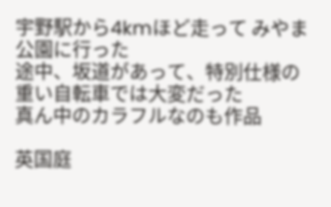宇野駅から4kmほど走って みやま公園に行った
途中、坂道があって、特別仕様の重い自転車では大変だった
真ん中のカラフルなのも作品

英国庭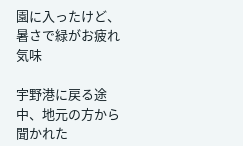園に入ったけど、暑さで緑がお疲れ気味

宇野港に戻る途中、地元の方から聞かれた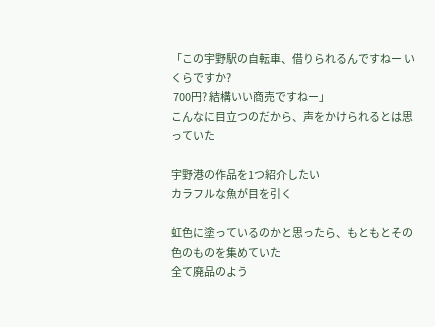「この宇野駅の自転車、借りられるんですねー いくらですか?
 700円? 結構いい商売ですねー」
こんなに目立つのだから、声をかけられるとは思っていた

宇野港の作品を1つ紹介したい
カラフルな魚が目を引く

虹色に塗っているのかと思ったら、もともとその色のものを集めていた
全て廃品のよう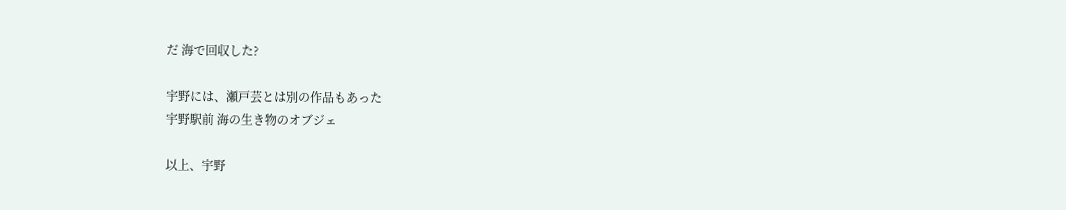だ 海で回収した?

宇野には、瀬戸芸とは別の作品もあった
宇野駅前 海の生き物のオブジェ

以上、宇野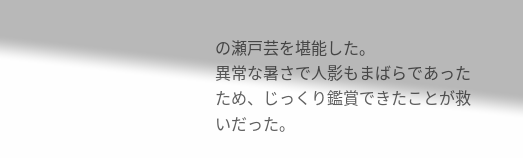の瀬戸芸を堪能した。
異常な暑さで人影もまばらであったため、じっくり鑑賞できたことが救いだった。